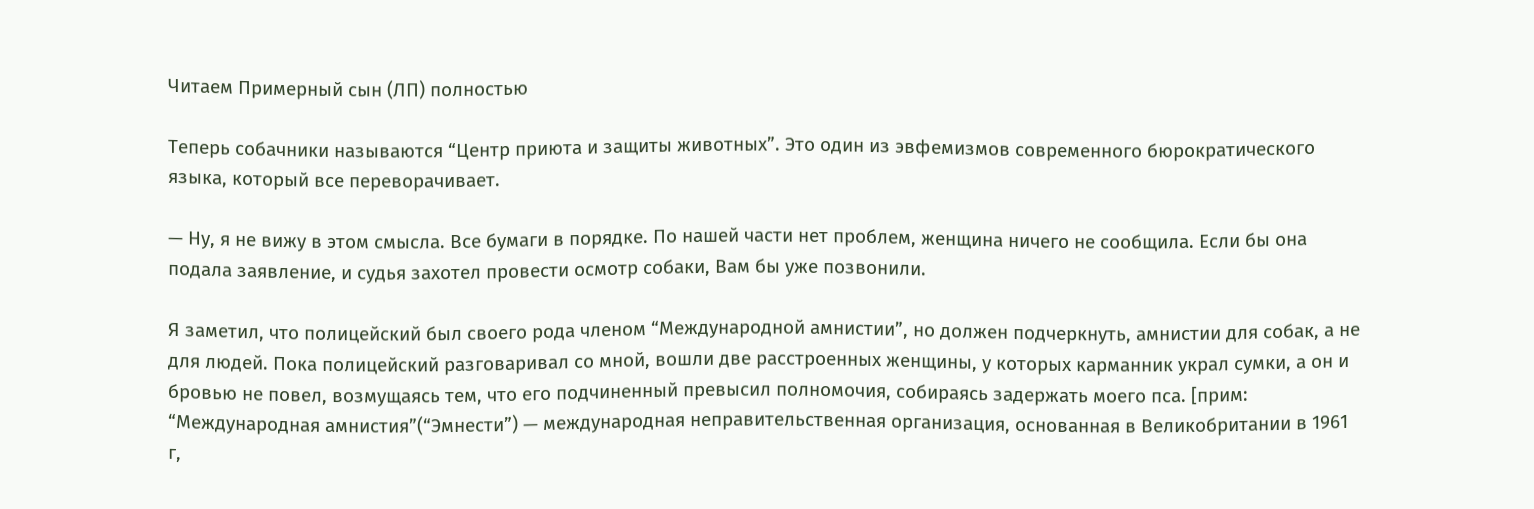Читаем Примерный сын (ЛП) полностью

Теперь собачники называются “Центр приюта и защиты животных”. Это один из эвфемизмов современного бюрократического языка, который все переворачивает.

— Ну, я не вижу в этом смысла. Все бумаги в порядке. По нашей части нет проблем, женщина ничего не сообщила. Если бы она подала заявление, и судья захотел провести осмотр собаки, Вам бы уже позвонили.

Я заметил, что полицейский был своего рода членом “Международной амнистии”, но должен подчеркнуть, амнистии для собак, а не для людей. Пока полицейский разговаривал со мной, вошли две расстроенных женщины, у которых карманник украл сумки, а он и бровью не повел, возмущаясь тем, что его подчиненный превысил полномочия, собираясь задержать моего пса. [прим: “Международная амнистия”(“Эмнести”) — международная неправительственная организация, основанная в Великобритании в 1961 г,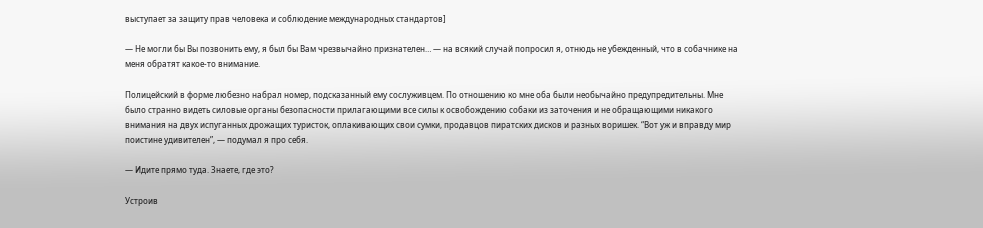выступает за защиту прав человека и соблюдение международных стандартов]

— Не могли бы Вы позвонить ему, я был бы Вам чрезвычайно признателен… — на всякий случай попросил я, отнюдь не убежденный, что в собачнике на меня обратят какое-то внимание.

Полицейский в форме любезно набрал номер, подсказанный ему сослуживцем. По отношению ко мне оба были необычайно предупредительны. Мне было странно видеть силовые органы безопасности прилагающими все силы к освобождению собаки из заточения и не обращающими никакого внимания на двух испуганных дрожащих туристок, оплакивающих свои сумки, продавцов пиратских дисков и разных воришек. “Вот уж и вправду мир поистине удивителен”, — подумал я про себя.

— Идите прямо туда. Знаете, где это?

Устроив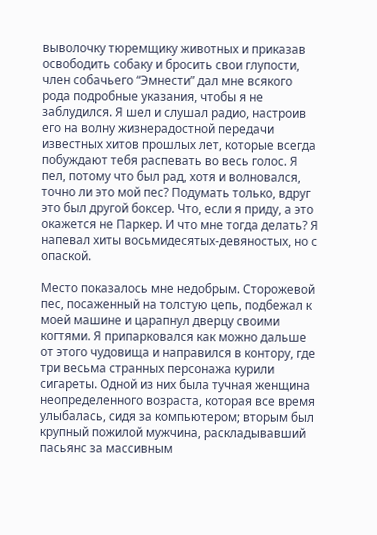выволочку тюремщику животных и приказав освободить собаку и бросить свои глупости, член собачьего “Эмнести” дал мне всякого рода подробные указания, чтобы я не заблудился. Я шел и слушал радио, настроив его на волну жизнерадостной передачи известных хитов прошлых лет, которые всегда побуждают тебя распевать во весь голос. Я пел, потому что был рад, хотя и волновался, точно ли это мой пес? Подумать только, вдруг это был другой боксер. Что, если я приду, а это окажется не Паркер. И что мне тогда делать? Я напевал хиты восьмидесятых-девяностых, но с опаской.

Место показалось мне недобрым. Сторожевой пес, посаженный на толстую цепь, подбежал к моей машине и царапнул дверцу своими когтями. Я припарковался как можно дальше от этого чудовища и направился в контору, где три весьма странных персонажа курили сигареты. Одной из них была тучная женщина неопределенного возраста, которая все время улыбалась, сидя за компьютером; вторым был крупный пожилой мужчина, раскладывавший пасьянс за массивным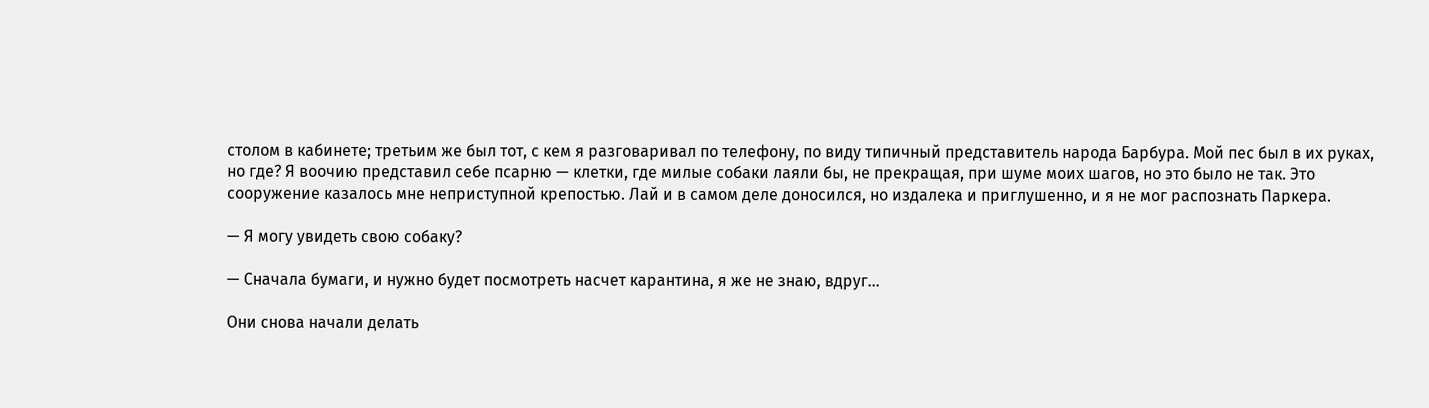столом в кабинете; третьим же был тот, с кем я разговаривал по телефону, по виду типичный представитель народа Барбура. Мой пес был в их руках, но где? Я воочию представил себе псарню — клетки, где милые собаки лаяли бы, не прекращая, при шуме моих шагов, но это было не так. Это сооружение казалось мне неприступной крепостью. Лай и в самом деле доносился, но издалека и приглушенно, и я не мог распознать Паркера.

— Я могу увидеть свою собаку?

— Сначала бумаги, и нужно будет посмотреть насчет карантина, я же не знаю, вдруг…

Они снова начали делать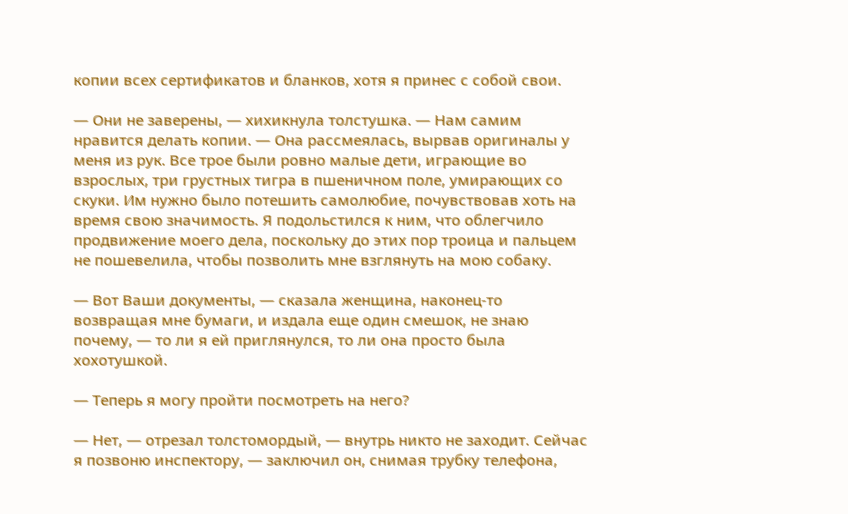копии всех сертификатов и бланков, хотя я принес с собой свои.

— Они не заверены, — хихикнула толстушка. — Нам самим нравится делать копии. — Она рассмеялась, вырвав оригиналы у меня из рук. Все трое были ровно малые дети, играющие во взрослых, три грустных тигра в пшеничном поле, умирающих со скуки. Им нужно было потешить самолюбие, почувствовав хоть на время свою значимость. Я подольстился к ним, что облегчило продвижение моего дела, поскольку до этих пор троица и пальцем не пошевелила, чтобы позволить мне взглянуть на мою собаку.

— Вот Ваши документы, — сказала женщина, наконец-то возвращая мне бумаги, и издала еще один смешок, не знаю почему, — то ли я ей приглянулся, то ли она просто была хохотушкой.

— Теперь я могу пройти посмотреть на него?

— Нет, — отрезал толстомордый, — внутрь никто не заходит. Сейчас я позвоню инспектору, — заключил он, снимая трубку телефона,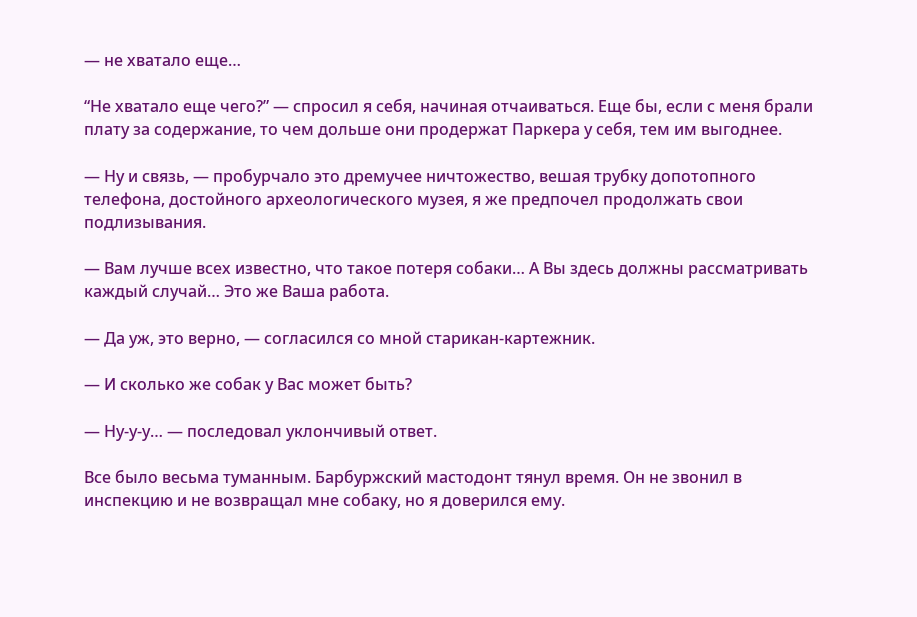— не хватало еще…

“Не хватало еще чего?” — спросил я себя, начиная отчаиваться. Еще бы, если с меня брали плату за содержание, то чем дольше они продержат Паркера у себя, тем им выгоднее.

— Ну и связь, — пробурчало это дремучее ничтожество, вешая трубку допотопного телефона, достойного археологического музея, я же предпочел продолжать свои подлизывания.

— Вам лучше всех известно, что такое потеря собаки… А Вы здесь должны рассматривать каждый случай… Это же Ваша работа.

— Да уж, это верно, — согласился со мной старикан-картежник.

— И сколько же собак у Вас может быть?

— Ну-у-у… — последовал уклончивый ответ.

Все было весьма туманным. Барбуржский мастодонт тянул время. Он не звонил в инспекцию и не возвращал мне собаку, но я доверился ему.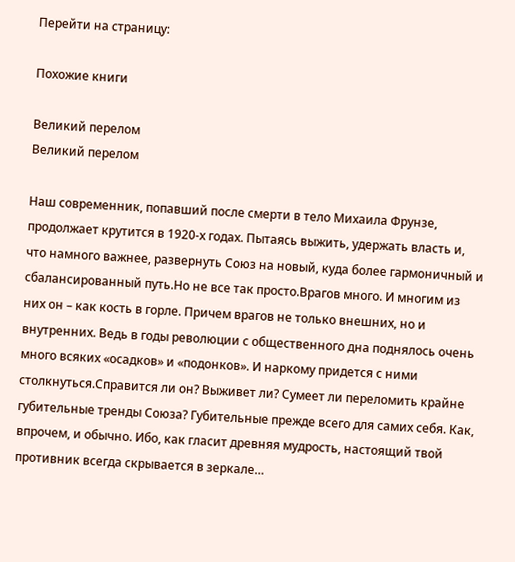Перейти на страницу:

Похожие книги

Великий перелом
Великий перелом

Наш современник, попавший после смерти в тело Михаила Фрунзе, продолжает крутится в 1920-х годах. Пытаясь выжить, удержать власть и, что намного важнее, развернуть Союз на новый, куда более гармоничный и сбалансированный путь.Но не все так просто.Врагов много. И многим из них он – как кость в горле. Причем врагов не только внешних, но и внутренних. Ведь в годы революции с общественного дна поднялось очень много всяких «осадков» и «подонков». И наркому придется с ними столкнуться.Справится ли он? Выживет ли? Сумеет ли переломить крайне губительные тренды Союза? Губительные прежде всего для самих себя. Как, впрочем, и обычно. Ибо, как гласит древняя мудрость, настоящий твой противник всегда скрывается в зеркале…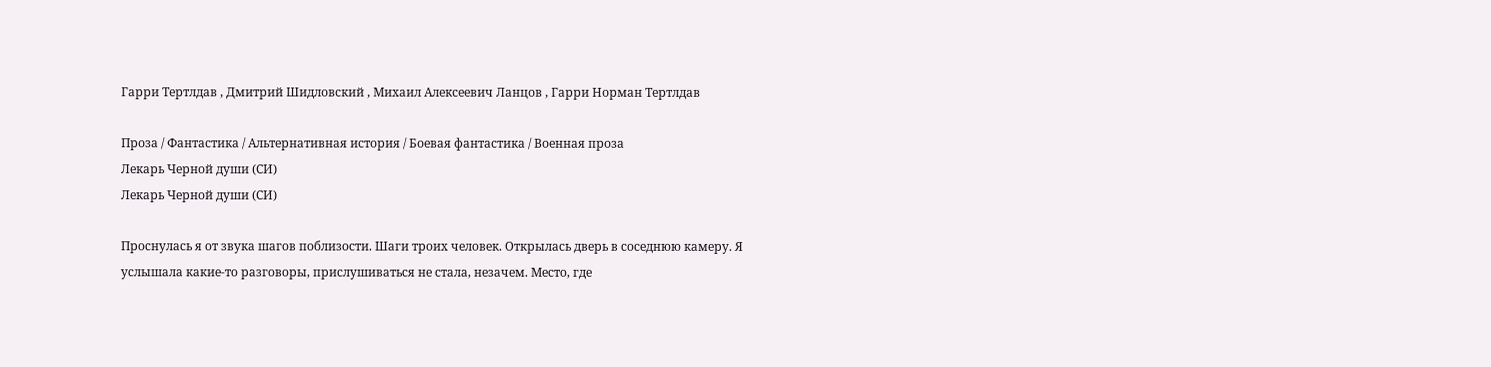Гарри Тертлдав , Дмитрий Шидловский , Михаил Алексеевич Ланцов , Гарри Норман Тертлдав

Проза / Фантастика / Альтернативная история / Боевая фантастика / Военная проза
Лекарь Черной души (СИ)
Лекарь Черной души (СИ)

Проснулась я от звука шагов поблизости. Шаги троих человек. Открылась дверь в соседнюю камеру. Я услышала какие-то разговоры, прислушиваться не стала, незачем. Место, где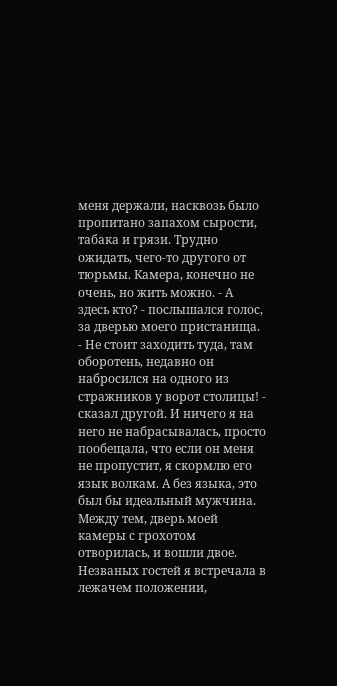меня держали, насквозь было пропитано запахом сырости, табака и грязи. Трудно ожидать, чего-то другого от тюрьмы. Камера, конечно не очень, но жить можно. - А здесь кто? - послышался голос, за дверью моего пристанища. - Не стоит заходить туда, там оборотень, недавно он набросился на одного из стражников у ворот столицы! - сказал другой. И ничего я на него не набрасывалась, просто пообещала, что если он меня не пропустит, я скормлю его язык волкам. А без языка, это был бы идеальный мужчина. Между тем, дверь моей камеры с грохотом отворилась, и вошли двое. Незваных гостей я встречала в лежачем положении,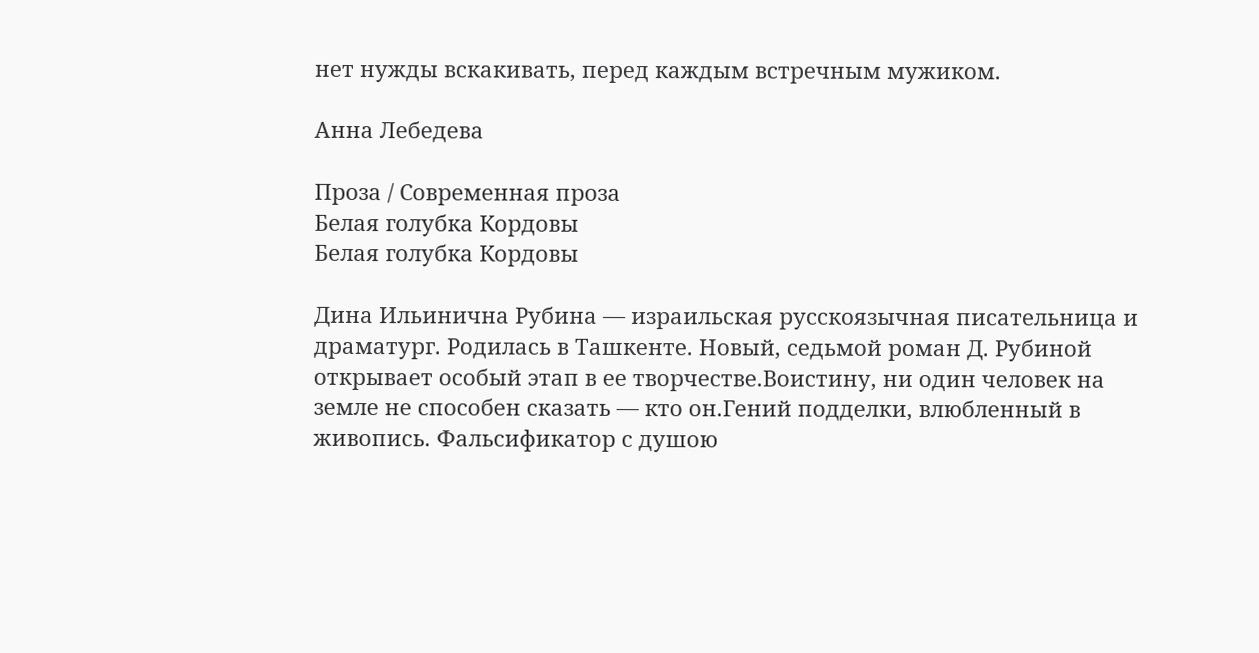нет нужды вскакивать, перед каждым встречным мужиком.

Анна Лебедева

Проза / Современная проза
Белая голубка Кордовы
Белая голубка Кордовы

Дина Ильинична Рубина — израильская русскоязычная писательница и драматург. Родилась в Ташкенте. Новый, седьмой роман Д. Рубиной открывает особый этап в ее творчестве.Воистину, ни один человек на земле не способен сказать — кто он.Гений подделки, влюбленный в живопись. Фальсификатор с душою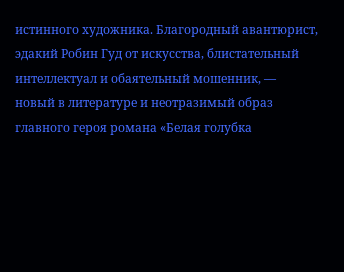истинного художника. Благородный авантюрист, эдакий Робин Гуд от искусства, блистательный интеллектуал и обаятельный мошенник, — новый в литературе и неотразимый образ главного героя романа «Белая голубка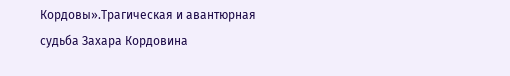Кордовы».Трагическая и авантюрная судьба Захара Кордовина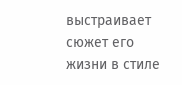выстраивает сюжет его жизни в стиле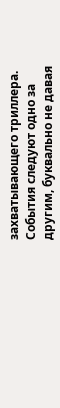захватывающего триллера. События следуют одно за другим, буквально не давая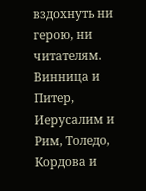вздохнуть ни герою, ни читателям. Винница и Питер, Иерусалим и Рим, Толедо, Кордова и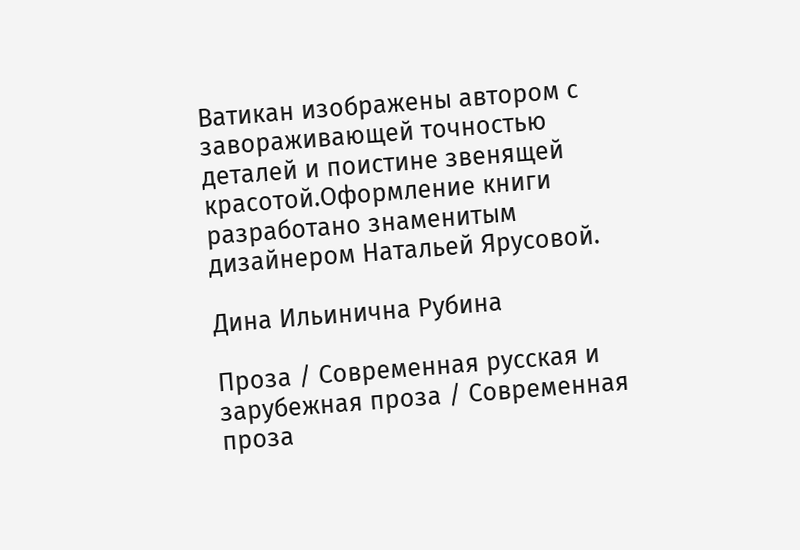Ватикан изображены автором с завораживающей точностью деталей и поистине звенящей красотой.Оформление книги разработано знаменитым дизайнером Натальей Ярусовой.

Дина Ильинична Рубина

Проза / Современная русская и зарубежная проза / Современная проза